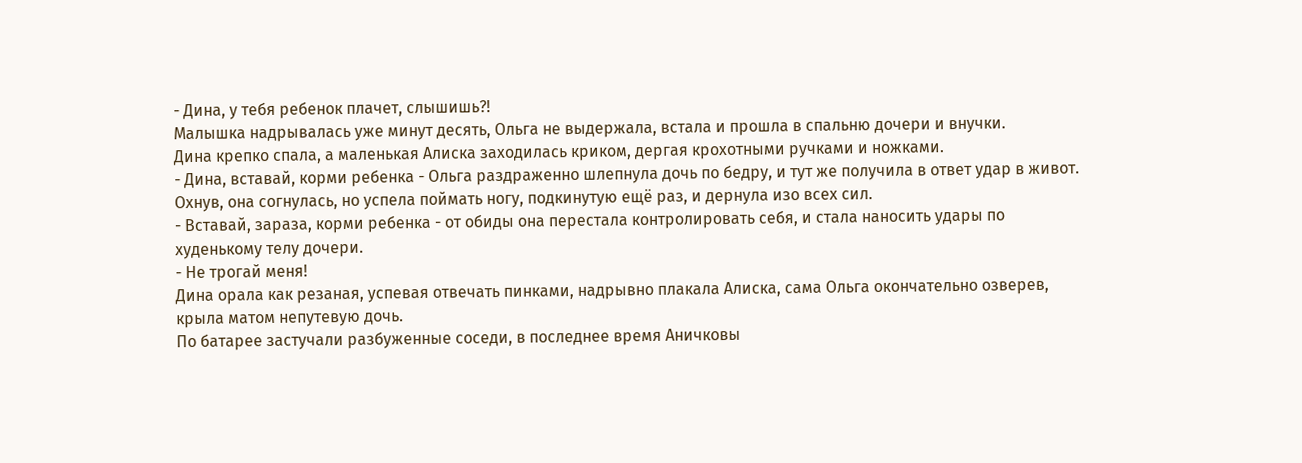- Дина, у тебя ребенок плачет, слышишь?!
Малышка надрывалась уже минут десять, Ольга не выдержала, встала и прошла в спальню дочери и внучки.
Дина крепко спала, а маленькая Алиска заходилась криком, дергая крохотными ручками и ножками.
- Дина, вставай, корми ребенка - Ольга раздраженно шлепнула дочь по бедру, и тут же получила в ответ удар в живот.
Охнув, она согнулась, но успела поймать ногу, подкинутую ещё раз, и дернула изо всех сил.
- Вставай, зараза, корми ребенка - от обиды она перестала контролировать себя, и стала наносить удары по худенькому телу дочери.
- Не трогай меня!
Дина орала как резаная, успевая отвечать пинками, надрывно плакала Алиска, сама Ольга окончательно озверев, крыла матом непутевую дочь.
По батарее застучали разбуженные соседи, в последнее время Аничковы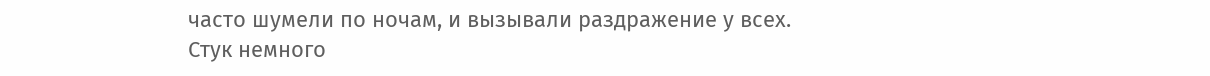часто шумели по ночам, и вызывали раздражение у всех.
Стук немного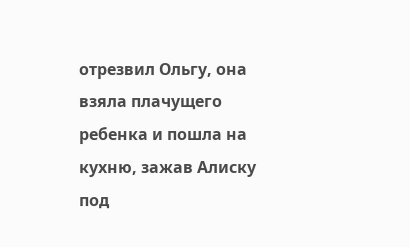отрезвил Ольгу, она взяла плачущего ребенка и пошла на кухню, зажав Алиску под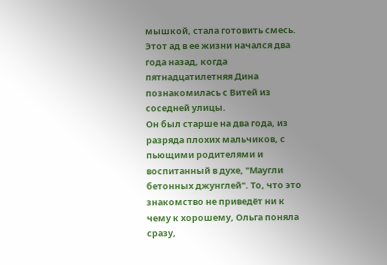мышкой, стала готовить смесь.
Этот ад в ее жизни начался два года назад, когда пятнадцатилетняя Дина познакомилась с Витей из соседней улицы.
Он был старше на два года, из разряда плохих мальчиков, с пьющими родителями и воспитанный в духе, "Маугли бетонных джунглей". То, что это знакомство не приведёт ни к чему к хорошему, Ольга поняла сразу,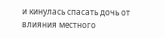и кинулась спасать дочь от влияния местного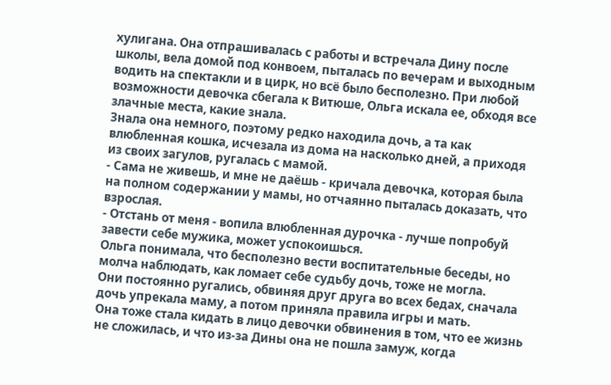хулигана. Она отпрашивалась с работы и встречала Дину после школы, вела домой под конвоем, пыталась по вечерам и выходным водить на спектакли и в цирк, но всё было бесполезно. При любой возможности девочка сбегала к Витюше, Ольга искала ее, обходя все злачные места, какие знала.
Знала она немного, поэтому редко находила дочь, а та как влюбленная кошка, исчезала из дома на насколько дней, а приходя из своих загулов, ругалась с мамой.
- Сама не живешь, и мне не даёшь - кричала девочка, которая была на полном содержании у мамы, но отчаянно пыталась доказать, что взрослая.
- Отстань от меня - вопила влюбленная дурочка - лучше попробуй завести себе мужика, может успокоишься.
Ольга понимала, что бесполезно вести воспитательные беседы, но молча наблюдать, как ломает себе судьбу дочь, тоже не могла.
Они постоянно ругались, обвиняя друг друга во всех бедах, сначала дочь упрекала маму, а потом приняла правила игры и мать.
Она тоже стала кидать в лицо девочки обвинения в том, что ее жизнь не сложилась, и что из-за Дины она не пошла замуж, когда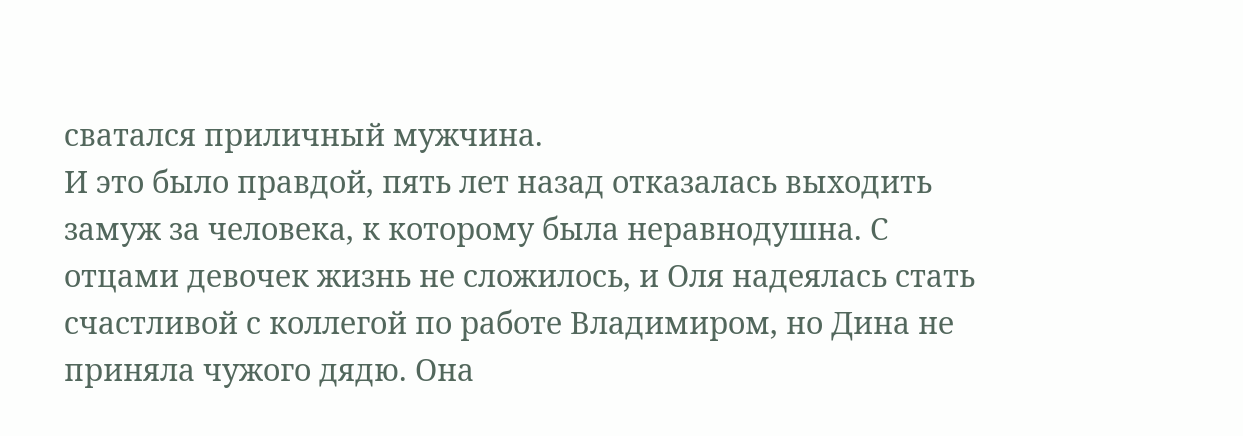сватался приличный мужчина.
И это было правдой, пять лет назад отказалась выходить замуж за человека, к которому была неравнодушна. С отцами девочек жизнь не сложилось, и Оля надеялась стать счастливой с коллегой по работе Владимиром, но Дина не приняла чужого дядю. Она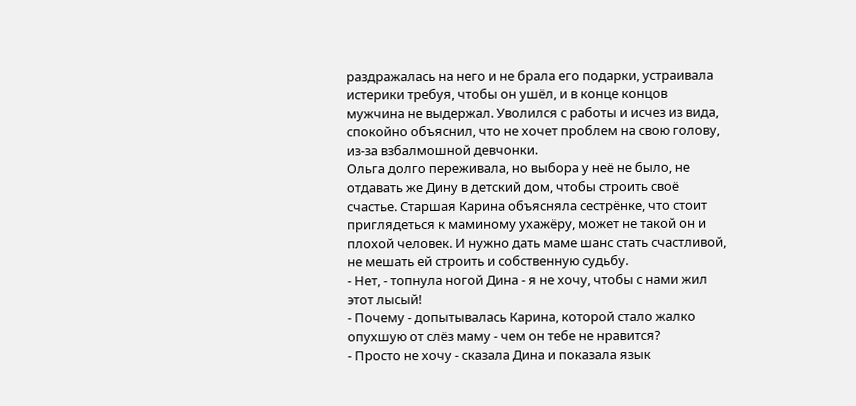раздражалась на него и не брала его подарки, устраивала истерики требуя, чтобы он ушёл, и в конце концов мужчина не выдержал. Уволился с работы и исчез из вида, спокойно объяснил, что не хочет проблем на свою голову, из-за взбалмошной девчонки.
Ольга долго переживала, но выбора у неё не было, не отдавать же Дину в детский дом, чтобы строить своё счастье. Старшая Карина объясняла сестрёнке, что стоит приглядеться к маминому ухажёру, может не такой он и плохой человек. И нужно дать маме шанс стать счастливой, не мешать ей строить и собственную судьбу.
- Нет, - топнула ногой Дина - я не хочу, чтобы с нами жил этот лысый!
- Почему - допытывалась Карина, которой стало жалко опухшую от слёз маму - чем он тебе не нравится?
- Просто не хочу - сказала Дина и показала язык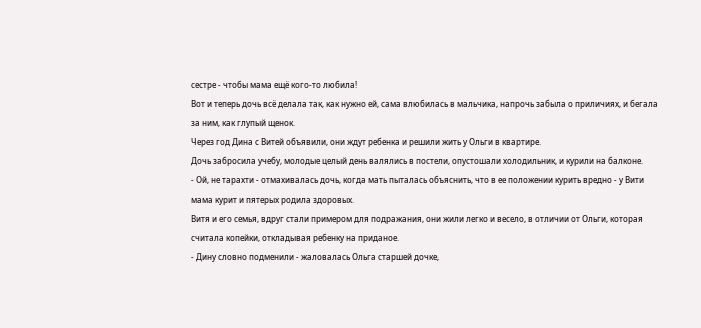сестре - чтобы мама ещё кого-то любила!
Вот и теперь дочь всё делала так, как нужно ей, сама влюбилась в мальчика, напрочь забыла о приличиях, и бегала за ним, как глупый щенок.
Через год Дина с Витей объявили, они ждут ребенка и решили жить у Ольги в квартире.
Дочь забросила учебу, молодые целый день валялись в постели, опустошали холодильник, и курили на балконе.
- Ой, не тарахти - отмахивалась дочь, когда мать пыталась объяснить, что в ее положении курить вредно - у Вити мама курит и пятерых родила здоровых.
Витя и его семья, вдруг стали примером для подражания, они жили легко и весело, в отличии от Ольги, которая считала копейки, откладывая ребенку на приданое.
- Дину словно подменили - жаловалась Ольга старшей дочке,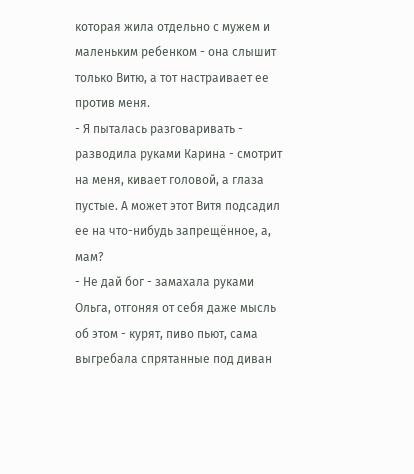которая жила отдельно с мужем и маленьким ребенком - она слышит только Витю, а тот настраивает ее против меня.
- Я пыталась разговаривать - разводила руками Карина - смотрит на меня, кивает головой, а глаза пустые. А может этот Витя подсадил ее на что-нибудь запрещённое, а, мам?
- Не дай бог - замахала руками Ольга, отгоняя от себя даже мысль об этом - курят, пиво пьют, сама выгребала спрятанные под диван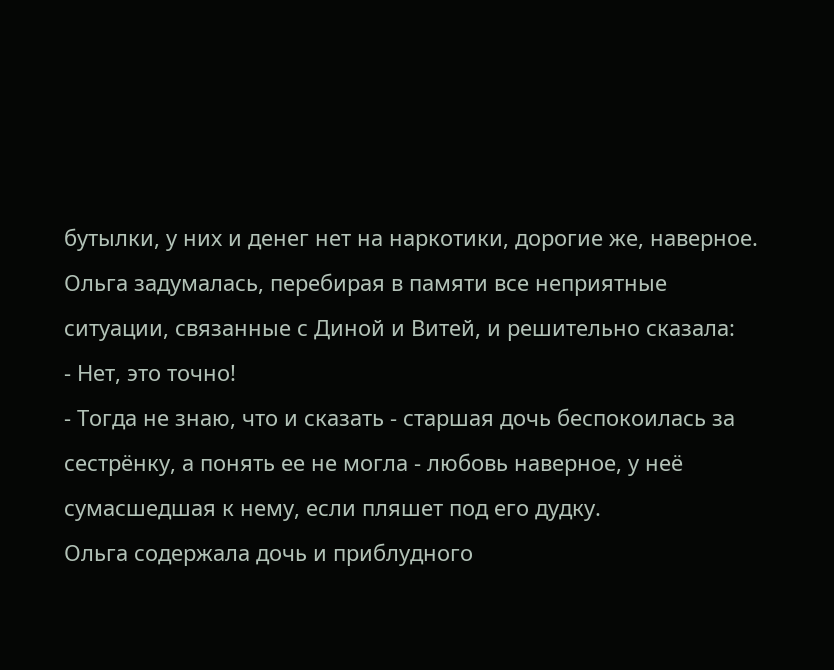бутылки, у них и денег нет на наркотики, дорогие же, наверное.
Ольга задумалась, перебирая в памяти все неприятные ситуации, связанные с Диной и Витей, и решительно сказала:
- Нет, это точно!
- Тогда не знаю, что и сказать - старшая дочь беспокоилась за сестрёнку, а понять ее не могла - любовь наверное, у неё сумасшедшая к нему, если пляшет под его дудку.
Ольга содержала дочь и приблудного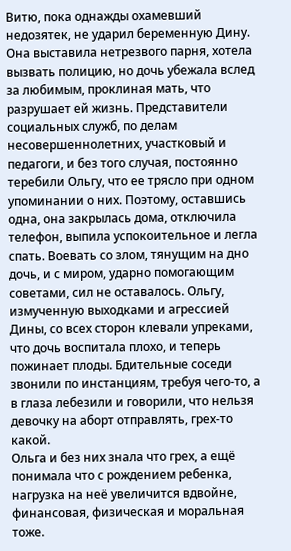Витю, пока однажды охамевший недозятек, не ударил беременную Дину. Она выставила нетрезвого парня, хотела вызвать полицию, но дочь убежала вслед за любимым, проклиная мать, что разрушает ей жизнь. Представители социальных служб, по делам несовершеннолетних, участковый и педагоги, и без того случая, постоянно теребили Ольгу, что ее трясло при одном упоминании о них. Поэтому, оставшись одна, она закрылась дома, отключила телефон, выпила успокоительное и легла спать. Воевать со злом, тянущим на дно дочь, и с миром, ударно помогающим советами, сил не оставалось. Ольгу, измученную выходками и агрессией Дины, со всех сторон клевали упреками, что дочь воспитала плохо, и теперь пожинает плоды. Бдительные соседи звонили по инстанциям, требуя чего-то, а в глаза лебезили и говорили, что нельзя девочку на аборт отправлять, грех-то какой.
Ольга и без них знала что грех, а ещё понимала что с рождением ребенка, нагрузка на неё увеличится вдвойне, финансовая, физическая и моральная тоже.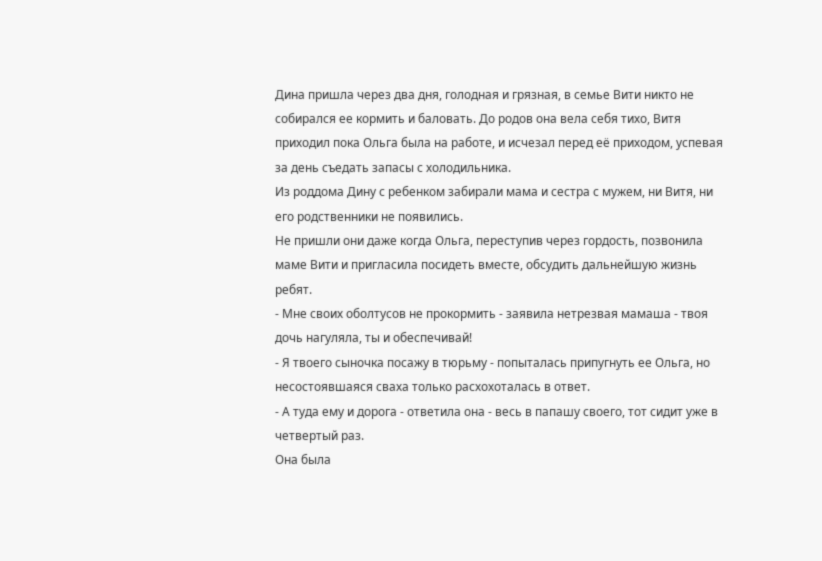Дина пришла через два дня, голодная и грязная, в семье Вити никто не собирался ее кормить и баловать. До родов она вела себя тихо, Витя приходил пока Ольга была на работе, и исчезал перед её приходом, успевая за день съедать запасы с холодильника.
Из роддома Дину с ребенком забирали мама и сестра с мужем, ни Витя, ни его родственники не появились.
Не пришли они даже когда Ольга, переступив через гордость, позвонила маме Вити и пригласила посидеть вместе, обсудить дальнейшую жизнь ребят.
- Мне своих оболтусов не прокормить - заявила нетрезвая мамаша - твоя дочь нагуляла, ты и обеспечивай!
- Я твоего сыночка посажу в тюрьму - попыталась припугнуть ее Ольга, но несостоявшаяся сваха только расхохоталась в ответ.
- А туда ему и дорога - ответила она - весь в папашу своего, тот сидит уже в четвертый раз.
Она была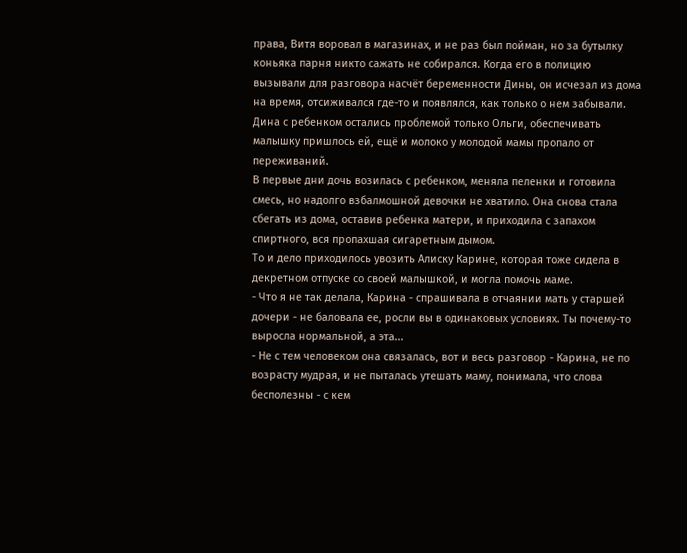права, Витя воровал в магазинах, и не раз был пойман, но за бутылку коньяка парня никто сажать не собирался. Когда его в полицию вызывали для разговора насчёт беременности Дины, он исчезал из дома на время, отсиживался где-то и появлялся, как только о нем забывали.
Дина с ребенком остались проблемой только Ольги, обеспечивать малышку пришлось ей, ещё и молоко у молодой мамы пропало от переживаний.
В первые дни дочь возилась с ребенком, меняла пеленки и готовила смесь, но надолго взбалмошной девочки не хватило. Она снова стала сбегать из дома, оставив ребенка матери, и приходила с запахом спиртного, вся пропахшая сигаретным дымом.
То и дело приходилось увозить Алиску Карине, которая тоже сидела в декретном отпуске со своей малышкой, и могла помочь маме.
- Что я не так делала, Карина - спрашивала в отчаянии мать у старшей дочери - не баловала ее, росли вы в одинаковых условиях. Ты почему-то выросла нормальной, а эта...
- Не с тем человеком она связалась, вот и весь разговор - Карина, не по возрасту мудрая, и не пыталась утешать маму, понимала, что слова бесполезны - с кем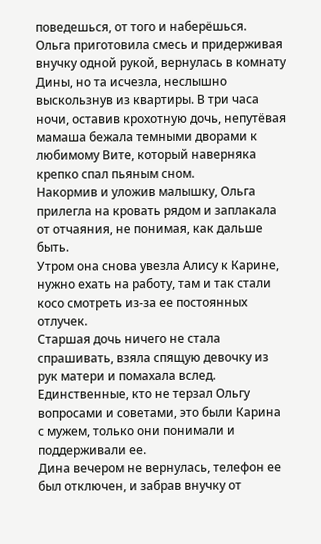поведешься, от того и наберёшься.
Ольга приготовила смесь и придерживая внучку одной рукой, вернулась в комнату Дины, но та исчезла, неслышно выскользнув из квартиры. В три часа ночи, оставив крохотную дочь, непутёвая мамаша бежала темными дворами к любимому Вите, который наверняка крепко спал пьяным сном.
Накормив и уложив малышку, Ольга прилегла на кровать рядом и заплакала от отчаяния, не понимая, как дальше быть.
Утром она снова увезла Алису к Карине, нужно ехать на работу, там и так стали косо смотреть из-за ее постоянных отлучек.
Старшая дочь ничего не стала спрашивать, взяла спящую девочку из рук матери и помахала вслед. Единственные, кто не терзал Ольгу вопросами и советами, это были Карина с мужем, только они понимали и поддерживали ее.
Дина вечером не вернулась, телефон ее был отключен, и забрав внучку от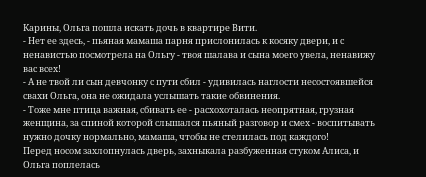Карины, Ольга пошла искать дочь в квартире Вити.
- Нет ее здесь, - пьяная мамаша парня прислонилась к косяку двери, и с ненавистью посмотрела на Ольгу - твоя шалава и сына моего увела, ненавижу вас всех!
- А не твой ли сын девчонку с пути сбил - удивилась наглости несостоявшейся свахи Ольга, она не ожидала услышать такие обвинения.
- Тоже мне птица важная, сбивать ее - расхохоталась неопрятная, грузная женщина, за спиной которой слышался пьяный разговор и смех - воспитывать нужно дочку нормально, мамаша, чтобы не стелилась под каждого!
Перед носом захлопнулась дверь, захныкала разбуженная стуком Алиса, и Ольга поплелась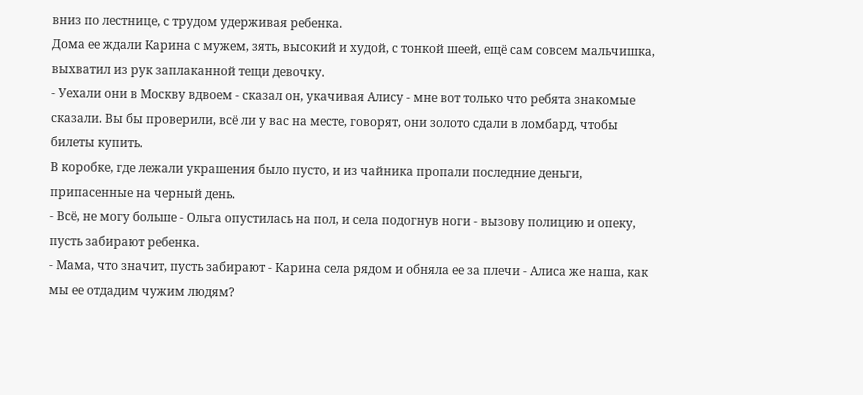вниз по лестнице, с трудом удерживая ребенка.
Дома ее ждали Карина с мужем, зять, высокий и худой, с тонкой шеей, ещё сам совсем мальчишка, выхватил из рук заплаканной тещи девочку.
- Уехали они в Москву вдвоем - сказал он, укачивая Алису - мне вот только что ребята знакомые сказали. Вы бы проверили, всё ли у вас на месте, говорят, они золото сдали в ломбард, чтобы билеты купить.
В коробке, где лежали украшения было пусто, и из чайника пропали последние деньги, припасенные на черный день.
- Всё, не могу больше - Ольга опустилась на пол, и села подогнув ноги - вызову полицию и опеку, пусть забирают ребенка.
- Мама, что значит, пусть забирают - Карина села рядом и обняла ее за плечи - Алиса же наша, как мы ее отдадим чужим людям?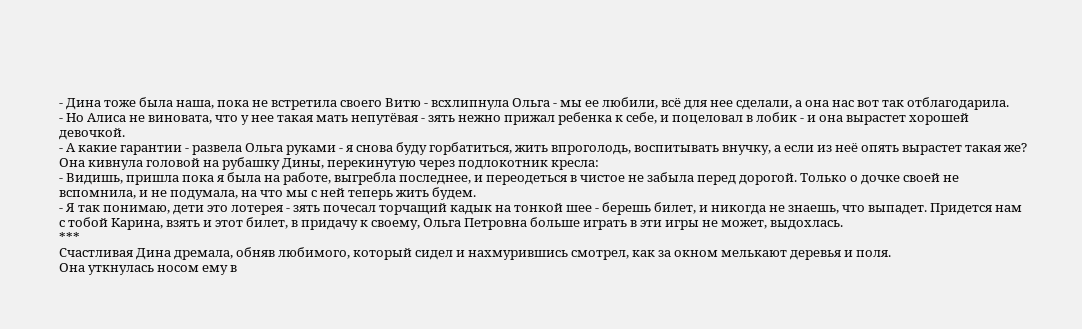- Дина тоже была наша, пока не встретила своего Витю - всхлипнула Ольга - мы ее любили, всё для нее сделали, а она нас вот так отблагодарила.
- Но Алиса не виновата, что у нее такая мать непутёвая - зять нежно прижал ребенка к себе, и поцеловал в лобик - и она вырастет хорошей девочкой.
- А какие гарантии - развела Ольга руками - я снова буду горбатиться, жить впроголодь, воспитывать внучку, а если из неё опять вырастет такая же?
Она кивнула головой на рубашку Дины, перекинутую через подлокотник кресла:
- Видишь, пришла пока я была на работе, выгребла последнее, и переодеться в чистое не забыла перед дорогой. Только о дочке своей не вспомнила, и не подумала, на что мы с ней теперь жить будем.
- Я так понимаю, дети это лотерея - зять почесал торчащий кадык на тонкой шее - берешь билет, и никогда не знаешь, что выпадет. Придется нам с тобой Карина, взять и этот билет, в придачу к своему, Ольга Петровна больше играть в эти игры не может, выдохлась.
***
Счастливая Дина дремала, обняв любимого, который сидел и нахмурившись смотрел, как за окном мелькают деревья и поля.
Она уткнулась носом ему в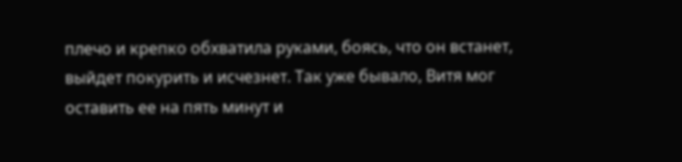плечо и крепко обхватила руками, боясь, что он встанет, выйдет покурить и исчезнет. Так уже бывало, Витя мог оставить ее на пять минут и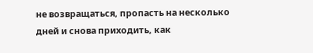не возвращаться, пропасть на несколько дней и снова приходить, как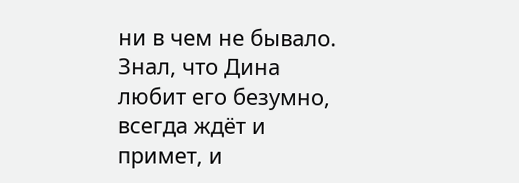ни в чем не бывало. Знал, что Дина любит его безумно, всегда ждёт и примет, и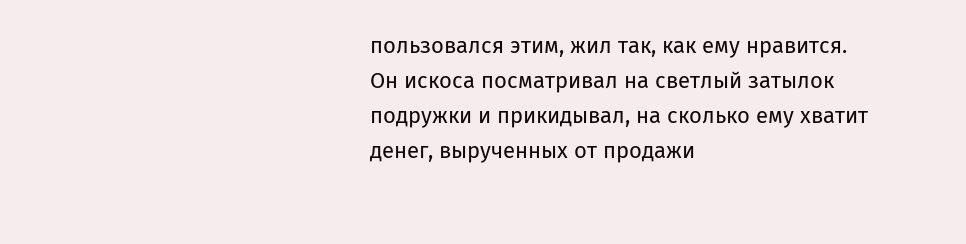пользовался этим, жил так, как ему нравится.
Он искоса посматривал на светлый затылок подружки и прикидывал, на сколько ему хватит денег, вырученных от продажи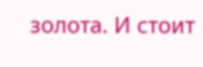золота. И стоит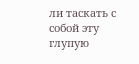ли таскать с собой эту глупую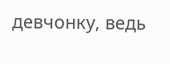девчонку, ведь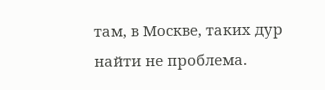там, в Москве, таких дур найти не проблема.